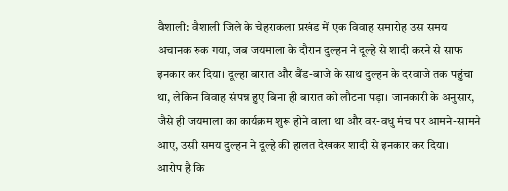वैशाली: वैशाली जिले के चेहराकला प्रखंड में एक विवाह समारोह उस समय अचानक रुक गया, जब जयमाला के दौरान दुल्हन ने दूल्हे से शादी करने से साफ इनकार कर दिया। दूल्हा बारात और बैंड-बाजे के साथ दुल्हन के दरवाजे तक पहुंचा था, लेकिन विवाह संपन्न हुए बिना ही बारात को लौटना पड़ा। जानकारी के अनुसार, जैसे ही जयमाला का कार्यक्रम शुरू होने वाला था और वर-वधु मंच पर आमने-सामने आए, उसी समय दुल्हन ने दूल्हे की हालत देखकर शादी से इनकार कर दिया।
आरोप है कि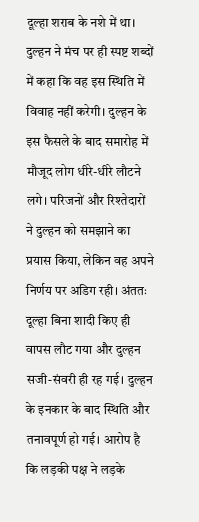दूल्हा शराब के नशे में था। दुल्हन ने मंच पर ही स्पष्ट शब्दों में कहा कि वह इस स्थिति में विवाह नहीं करेगी। दुल्हन के इस फैसले के बाद समारोह में मौजूद लोग धीरे-धीरे लौटने लगे। परिजनों और रिश्तेदारों ने दुल्हन को समझाने का प्रयास किया, लेकिन वह अपने निर्णय पर अडिग रही। अंततः दूल्हा बिना शादी किए ही वापस लौट गया और दुल्हन सजी-संवरी ही रह गई। दुल्हन के इनकार के बाद स्थिति और तनावपूर्ण हो गई। आरोप है कि लड़की पक्ष ने लड़के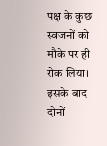पक्ष के कुछ स्वजनों को मौके पर ही रोक लिया। इसके बाद दोनों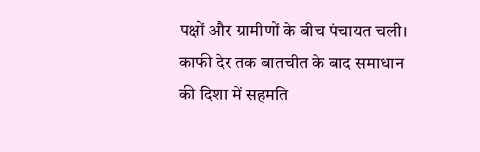पक्षों और ग्रामीणों के बीच पंचायत चली।
काफी देर तक बातचीत के बाद समाधान की दिशा में सहमति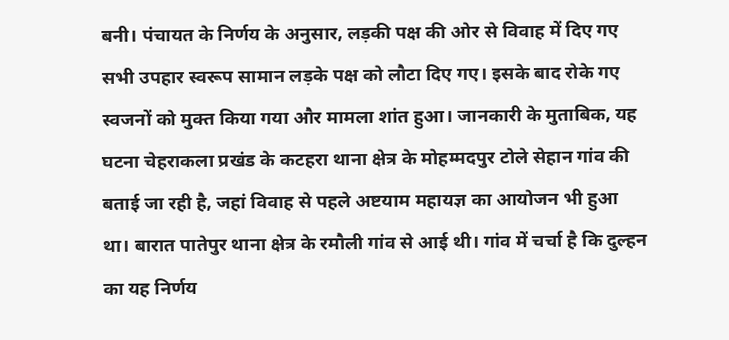बनी। पंचायत के निर्णय के अनुसार, लड़की पक्ष की ओर से विवाह में दिए गए सभी उपहार स्वरूप सामान लड़के पक्ष को लौटा दिए गए। इसके बाद रोके गए स्वजनों को मुक्त किया गया और मामला शांत हुआ। जानकारी के मुताबिक, यह घटना चेहराकला प्रखंड के कटहरा थाना क्षेत्र के मोहम्मदपुर टोले सेहान गांव की बताई जा रही है, जहां विवाह से पहले अष्टयाम महायज्ञ का आयोजन भी हुआ था। बारात पातेपुर थाना क्षेत्र के रमौली गांव से आई थी। गांव में चर्चा है कि दुल्हन का यह निर्णय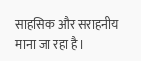साहसिक और सराहनीय माना जा रहा है।